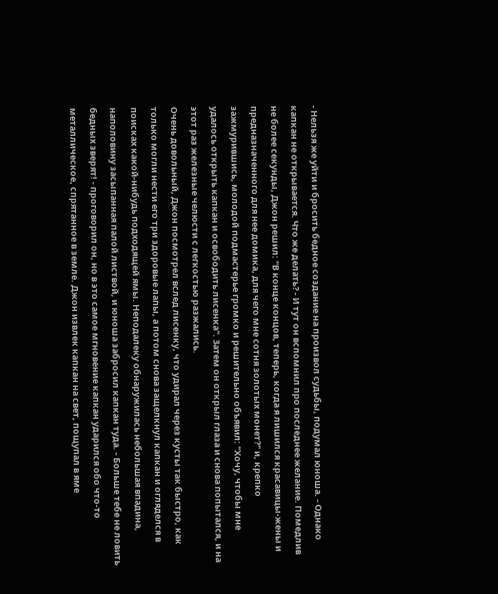- Нельзя же уйти и бросить бедное создание на произвол судьбы, подумал юноша. - Однако капкан не открывается. Что же делать? - И тут он вспомнил про последнее желание. Помедлив не более секунды, Джон решил: "В конце концов, теперь, когда я лишился красавицы-жены и предназначенного для нее домика, для чего мне сотня золотых монет?" и, крепко зажмурившись, молодой подмастерье громко и решительно объявил: "Хочу, чтобы мне удалось открыть капкан и освободить лисенка". Затем он открыл глаза и снова попытался, и на этот раз железные челюсти с легкостью разжались.
Очень довольный, Джон посмотрел вслед лисенку, что удирал через кусты так быстро, как только могли нести его три здоровые лапы, а потом снова защелкнул капкан и огляделся в поисках какой-нибудь подходящей ямы. Неподалеку обнаружилась небольшая впадина, наполовину засыпанная палой листвой, и юноша забросил капкан туда. - Больше тебе не ловить бедных зверят! - проговорил он, но в это самое мгновение капкан ударился обо что-то металлическое, спрятанное в земле. Джон извлек капкан на свет, пощупал в яме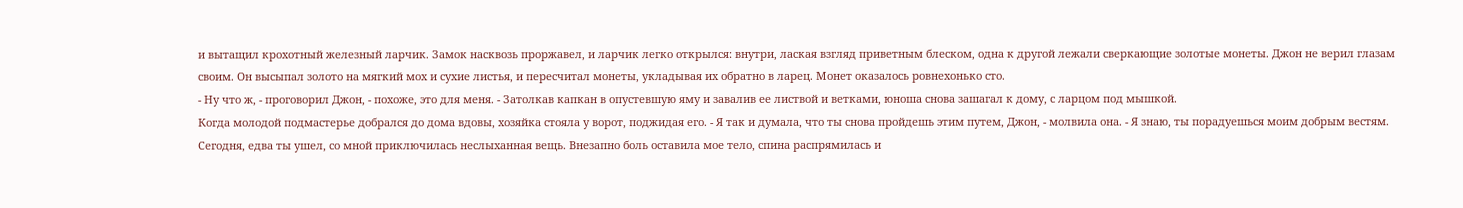и вытащил крохотный железный ларчик. Замок насквозь проржавел, и ларчик легко открылся: внутри, лаская взгляд приветным блеском, одна к другой лежали сверкающие золотые монеты. Джон не верил глазам своим. Он высыпал золото на мягкий мох и сухие листья, и пересчитал монеты, укладывая их обратно в ларец. Монет оказалось ровнехонько сто.
- Ну что ж, - проговорил Джон, - похоже, это для меня. - Затолкав капкан в опустевшую яму и завалив ее листвой и ветками, юноша снова зашагал к дому, с ларцом под мышкой.
Когда молодой подмастерье добрался до дома вдовы, хозяйка стояла у ворот, поджидая его. - Я так и думала, что ты снова пройдешь этим путем, Джон, - молвила она. - Я знаю, ты порадуешься моим добрым вестям. Сегодня, едва ты ушел, со мной приключилась неслыханная вещь. Внезапно боль оставила мое тело, спина распрямилась и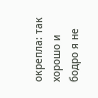окрепла: так хорошо и бодро я не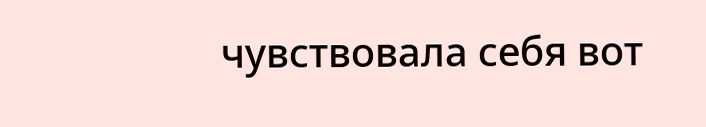чувствовала себя вот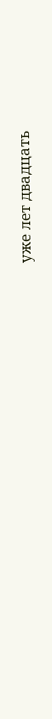уже лет двадцать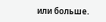или больше.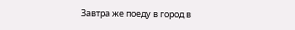Завтра же поеду в город в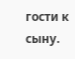гости к сыну.